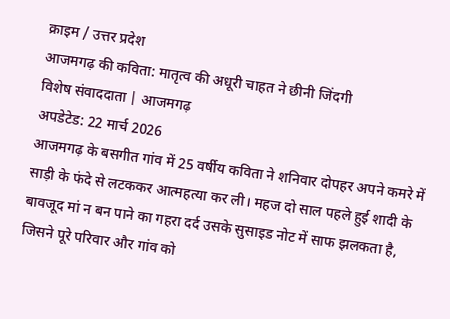क्राइम / उत्तर प्रदेश
आजमगढ़ की कविता: मातृत्व की अधूरी चाहत ने छीनी जिंदगी
विशेष संवाददाता | आजमगढ़
अपडेटेड: 22 मार्च 2026
आजमगढ़ के बसगीत गांव में 25 वर्षीय कविता ने शनिवार दोपहर अपने कमरे में साड़ी के फंदे से लटककर आत्महत्या कर ली। महज दो साल पहले हुई शादी के बावजूद मां न बन पाने का गहरा दर्द उसके सुसाइड नोट में साफ झलकता है, जिसने पूरे परिवार और गांव को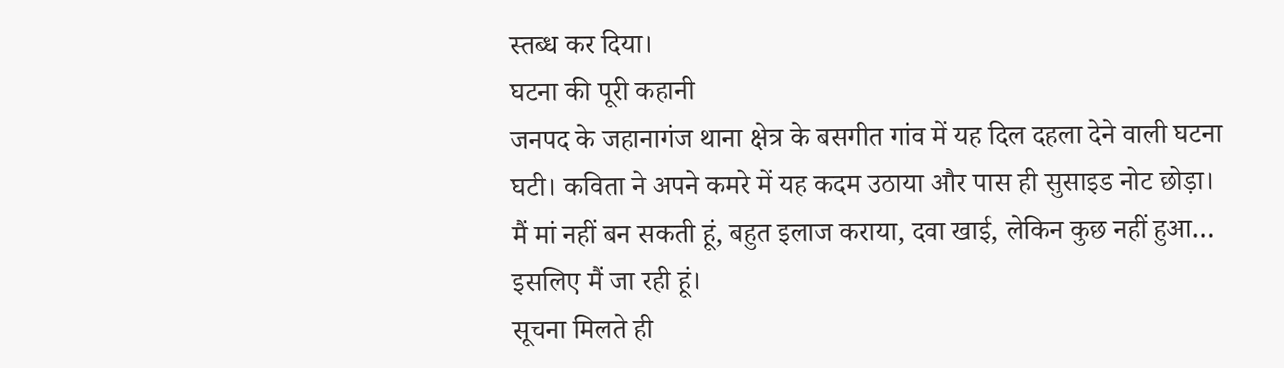स्तब्ध कर दिया।
घटना की पूरी कहानी
जनपद के जहानागंज थाना क्षेत्र के बसगीत गांव में यह दिल दहला देने वाली घटना घटी। कविता ने अपने कमरे में यह कदम उठाया और पास ही सुसाइड नोट छोड़ा।
मैं मां नहीं बन सकती हूं, बहुत इलाज कराया, दवा खाई, लेकिन कुछ नहीं हुआ… इसलिए मैं जा रही हूं।
सूचना मिलते ही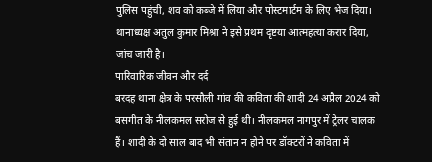पुलिस पहुंची, शव को कब्जे में लिया और पोस्टमार्टम के लिए भेज दिया। थानाध्यक्ष अतुल कुमार मिश्रा ने इसे प्रथम दृष्टया आत्महत्या करार दिया, जांच जारी है।
पारिवारिक जीवन और दर्द
बरदह थाना क्षेत्र के परसौली गांव की कविता की शादी 24 अप्रैल 2024 को बसगीत के नीलकमल सरोज से हुई थी। नीलकमल नागपुर में ट्रेलर चालक हैं। शादी के दो साल बाद भी संतान न होने पर डॉक्टरों ने कविता में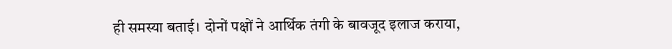ही समस्या बताई। दोनों पक्षों ने आर्थिक तंगी के बावजूद इलाज कराया,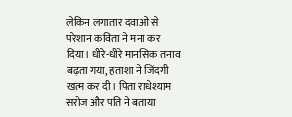लेकिन लगातार दवाओं से परेशान कविता ने मना कर दिया। धीरे-धीरे मानसिक तनाव बढ़ता गया, हताशा ने जिंदगी खत्म कर दी। पिता राधेश्याम सरोज और पति ने बताया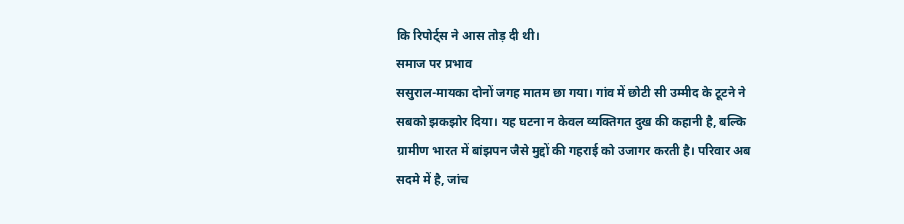कि रिपोर्ट्स ने आस तोड़ दी थी।
समाज पर प्रभाव
ससुराल-मायका दोनों जगह मातम छा गया। गांव में छोटी सी उम्मीद के टूटने ने सबको झकझोर दिया। यह घटना न केवल व्यक्तिगत दुख की कहानी है, बल्कि ग्रामीण भारत में बांझपन जैसे मुद्दों की गहराई को उजागर करती है। परिवार अब सदमे में है, जांच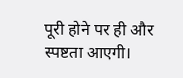पूरी होने पर ही और स्पष्टता आएगी।